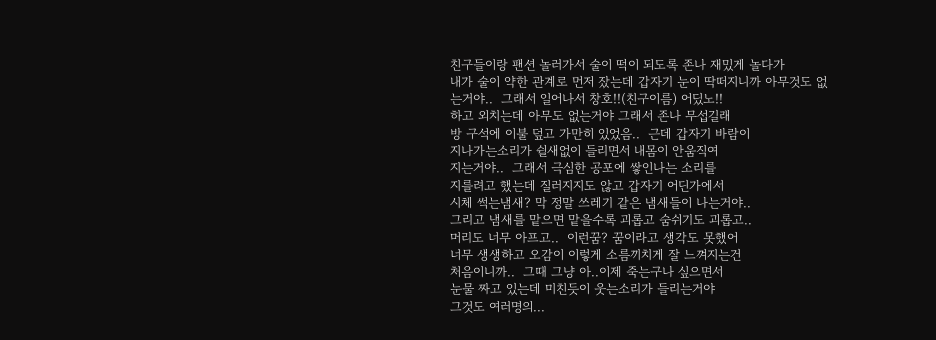친구들이랑 팬션 놀러가서 술이 떡이 되도록 존나 재밌게 놀다가
내가 술이 약한 관계로 먼저 잤는데 갑자기 눈이 딱떠지니까 아무것도 없는거야..  그래서 일어나서 창호!!(친구이름) 어딨노!!
하고 외치는데 아무도 없는거야 그래서 존나 무섭길래
방 구석에 이불 덮고 가만히 있었음..  근데 갑자기 바람이
지나가는소리가 쉴새없이 들리면서 내몸이 안움직여
지는거야..  그래서 극심한 공포에 쌓인나는 소리를
지를려고 했는데 질러지지도 않고 갑자기 어딘가에서
시체 썩는냄새? 막 정말 쓰레기 같은 냄새들이 나는거야..
그리고 냄새를 맡으면 맡을수록 괴롭고 숨쉬기도 괴롭고..
머리도 너무 아프고..  이런꿈? 꿈이라고 생각도 못했어
너무 생생하고 오감이 이렇게 소름끼치게 잘 느껴지는건
처음이니까..  그때 그냥 아..이제 죽는구나 싶으면서
눈물 짜고 있는데 미친듯이 웃는소리가 들리는거야
그것도 여러명의...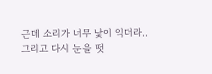근데 소리가 너무 낯이 익더라..
그리고 다시 눈을 떳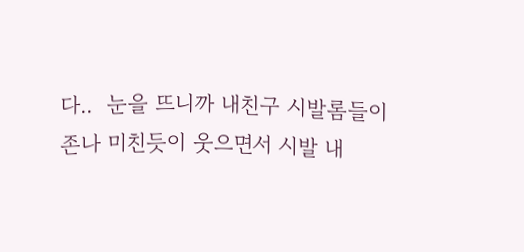다..  눈을 뜨니까 내친구 시발롬들이
존나 미친듯이 웃으면서 시발 내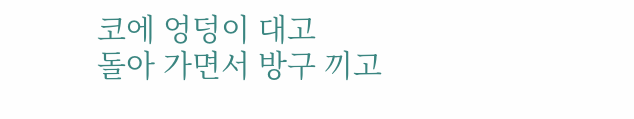코에 엉덩이 대고
돌아 가면서 방구 끼고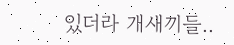있더라 개새끼들..